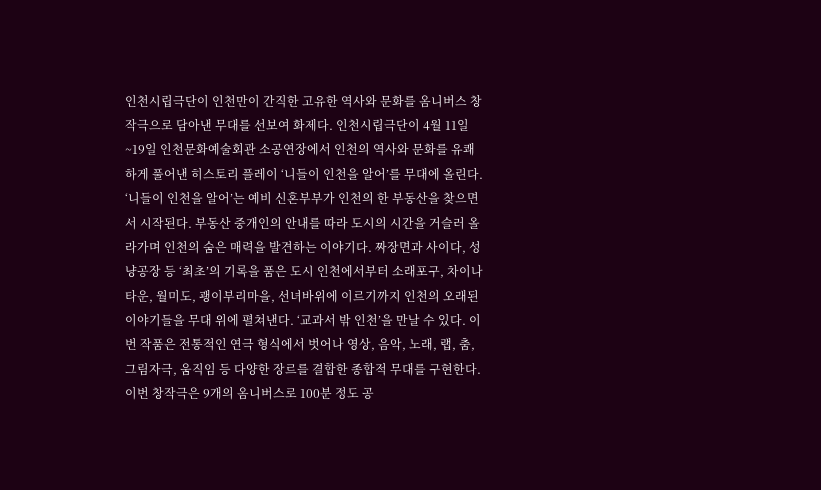인천시립극단이 인천만이 간직한 고유한 역사와 문화를 옴니버스 창작극으로 담아낸 무대를 선보여 화제다. 인천시립극단이 4월 11일~19일 인천문화예술회관 소공연장에서 인천의 역사와 문화를 유쾌하게 풀어낸 히스토리 플레이 ‘니들이 인천을 알어’를 무대에 올린다. ‘니들이 인천을 알어’는 예비 신혼부부가 인천의 한 부동산을 찾으면서 시작된다. 부동산 중개인의 안내를 따라 도시의 시간을 거슬러 올라가며 인천의 숨은 매력을 발견하는 이야기다. 짜장면과 사이다, 성냥공장 등 ‘최초’의 기록을 품은 도시 인천에서부터 소래포구, 차이나타운, 월미도, 괭이부리마을, 선녀바위에 이르기까지 인천의 오래된 이야기들을 무대 위에 펼쳐낸다. ‘교과서 밖 인천’을 만날 수 있다. 이번 작품은 전통적인 연극 형식에서 벗어나 영상, 음악, 노래, 랩, 춤, 그림자극, 움직임 등 다양한 장르를 결합한 종합적 무대를 구현한다. 이번 창작극은 9개의 옴니버스로 100분 정도 공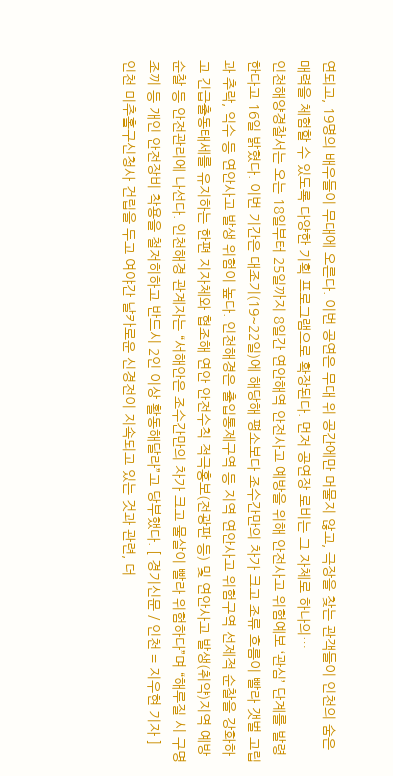연되고, 19명의 배우들이 무대에 오른다. 이번 공연은 무대 위 공간에만 머물지 않고, 극장을 찾는 관객들이 인천의 숨은 매력을 체험할 수 있도록 다양한 기획 프로그램으로 확장된다. 먼저 공연장 로비는 그 자체로 하나의…
인천해양경찰서는 오는 18일부터 25일까지 8일간 연안해역 안전사고 예방을 위해 안전사고 위험예보 ‘관심’ 단계를 발령한다고 16일 밝혔다. 이번 기간은 대조기(19~22일)에 해당해 평소보다 조수간만의 차가 크고 조류 흐름이 빨라 갯벌 고립과 추락, 익수 등 연안사고 발생 위험이 높다. 인천해경은 출입통제구역 등 지역 연안사고 위험구역 선제적 순찰을 강화하고 긴급출동태세를 유지하는 한편 지자체와 협조해 연안 안전수칙 적극홍보(전광판 등) 및 연안사고 발생(취약)지역 예방순찰 등 안전관리에 나선다. 인천해경 관계자는 “서해안은 조수간만의 차가 크고 물살이 빨라 위험하다”며 “해루질 시 구명조끼 등 개인 안전장비 착용을 철저히하고 반드시 2인 이상 활동해달라”고 당부했다. [ 경기신문 / 인천 = 지우현 기자 ]
인천 미추홀구신청사 건립을 두고 여야간 날카로운 신경전이 지속되고 있는 것과 관련, 더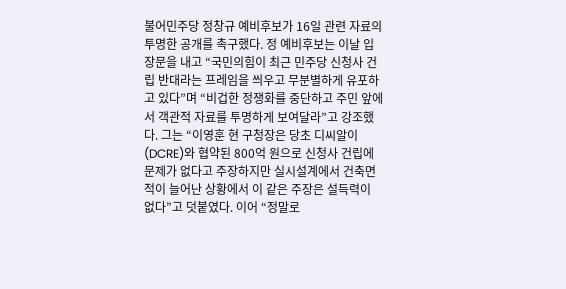불어민주당 정창규 예비후보가 16일 관련 자료의 투명한 공개를 촉구했다. 정 예비후보는 이날 입장문을 내고 “국민의힘이 최근 민주당 신청사 건립 반대라는 프레임을 씌우고 무분별하게 유포하고 있다”며 “비겁한 정쟁화를 중단하고 주민 앞에서 객관적 자료를 투명하게 보여달라”고 강조했다. 그는 “이영훈 현 구청장은 당초 디씨알이(DCRE)와 협약된 800억 원으로 신청사 건립에 문제가 없다고 주장하지만 실시설계에서 건축면적이 늘어난 상황에서 이 같은 주장은 설득력이 없다”고 덧붙였다. 이어 “정말로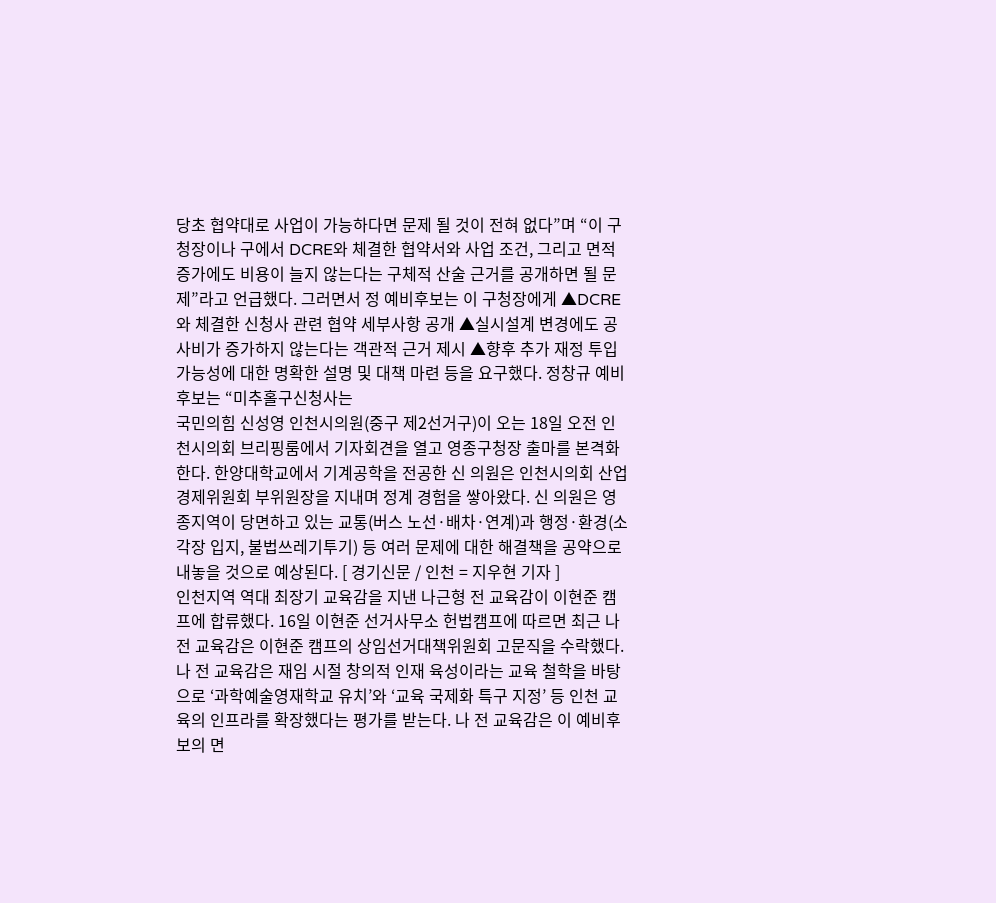당초 협약대로 사업이 가능하다면 문제 될 것이 전혀 없다”며 “이 구청장이나 구에서 DCRE와 체결한 협약서와 사업 조건, 그리고 면적 증가에도 비용이 늘지 않는다는 구체적 산술 근거를 공개하면 될 문제”라고 언급했다. 그러면서 정 예비후보는 이 구청장에게 ▲DCRE와 체결한 신청사 관련 협약 세부사항 공개 ▲실시설계 변경에도 공사비가 증가하지 않는다는 객관적 근거 제시 ▲향후 추가 재정 투입 가능성에 대한 명확한 설명 및 대책 마련 등을 요구했다. 정창규 예비후보는 “미추홀구신청사는
국민의힘 신성영 인천시의원(중구 제2선거구)이 오는 18일 오전 인천시의회 브리핑룸에서 기자회견을 열고 영종구청장 출마를 본격화한다. 한양대학교에서 기계공학을 전공한 신 의원은 인천시의회 산업경제위원회 부위원장을 지내며 정계 경험을 쌓아왔다. 신 의원은 영종지역이 당면하고 있는 교통(버스 노선·배차·연계)과 행정·환경(소각장 입지, 불법쓰레기투기) 등 여러 문제에 대한 해결책을 공약으로 내놓을 것으로 예상된다. [ 경기신문 / 인천 = 지우현 기자 ]
인천지역 역대 최장기 교육감을 지낸 나근형 전 교육감이 이현준 캠프에 합류했다. 16일 이현준 선거사무소 헌법캠프에 따르면 최근 나 전 교육감은 이현준 캠프의 상임선거대책위원회 고문직을 수락했다. 나 전 교육감은 재임 시절 창의적 인재 육성이라는 교육 철학을 바탕으로 ‘과학예술영재학교 유치’와 ‘교육 국제화 특구 지정’ 등 인천 교육의 인프라를 확장했다는 평가를 받는다. 나 전 교육감은 이 예비후보의 면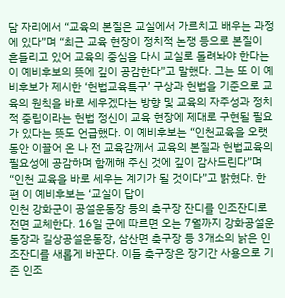담 자리에서 “교육의 본질은 교실에서 가르치고 배우는 과정에 있다”며 “최근 교육 현장이 정치적 논쟁 등으로 본질이 흔들리고 있어 교육의 중심을 다시 교실로 돌려놔야 한다는 이 예비후보의 뜻에 깊이 공감한다”고 말했다. 그는 또 이 예비후보가 제시한 ‘헌법교육특구’ 구상과 헌법을 기준으로 교육의 원칙을 바로 세우겠다는 방향 및 교육의 자주성과 정치적 중립이라는 헌법 정신이 교육 현장에 제대로 구현될 필요가 있다는 뜻도 언급했다. 이 예비후보는 “인천교육을 오랫동안 이끌어 온 나 전 교육감께서 교육의 본질과 헌법교육의 필요성에 공감하며 함께해 주신 것에 깊이 감사드린다”며 “인천 교육을 바로 세우는 계기가 될 것이다”고 밝혔다. 한편 이 예비후보는 ‘교실이 답이
인천 강화군이 공설운동장 등의 축구장 잔디를 인조잔디로 전면 교체한다. 16일 군에 따르면 오는 7월까지 강화공설운동장과 길상공설운동장, 삼산면 축구장 등 3개소의 낡은 인조잔디를 새롭게 바꾼다. 이들 축구장은 장기간 사용으로 기존 인조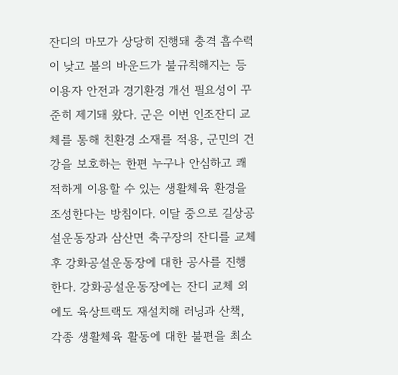잔디의 마모가 상당히 진행돼 충격 흡수력이 낮고 볼의 바운드가 불규칙해지는 등 이용자 안전과 경기환경 개선 필요성이 꾸준히 제기돼 왔다. 군은 이번 인조잔디 교체를 통해 친환경 소재를 적용, 군민의 건강을 보호하는 한편 누구나 안심하고 쾌적하게 이용할 수 있는 생활체육 환경을 조성한다는 방침이다. 이달 중으로 길상공설운동장과 삼산면 축구장의 잔디를 교체 후 강화공설운동장에 대한 공사를 진행한다. 강화공설운동장에는 잔디 교체 외에도 육상트랙도 재설치해 러닝과 산책, 각종 생활체육 활동에 대한 불편을 최소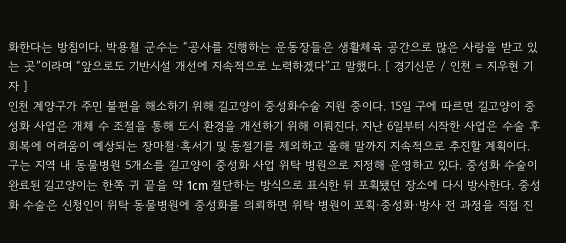화한다는 방침이다. 박용철 군수는 “공사를 진행하는 운동장들은 생활체육 공간으로 많은 사랑을 받고 있는 곳”이라며 “앞으로도 기반시설 개선에 지속적으로 노력하겠다”고 말했다. [ 경기신문 / 인천 = 지우현 기자 ]
인천 계양구가 주민 불편을 해소하기 위해 길고양이 중성화수술 지원 중이다. 15일 구에 따르면 길고양이 중성화 사업은 개체 수 조절을 통해 도시 환경을 개선하기 위해 이뤄진다. 지난 6일부터 시작한 사업은 수술 후 회복에 어려움이 예상되는 장마철·혹서기 및 동절기를 제외하고 올해 말까지 지속적으로 추진할 계획이다. 구는 지역 내 동물병원 5개소를 길고양이 중성화 사업 위탁 병원으로 지정해 운영하고 있다. 중성화 수술이 완료된 길고양이는 한쪽 귀 끝을 약 1cm 절단하는 방식으로 표식한 뒤 포획됐던 장소에 다시 방사한다. 중성화 수술은 신청인이 위탁 동물병원에 중성화를 의뢰하면 위탁 병원이 포획·중성화·방사 전 과정을 직접 진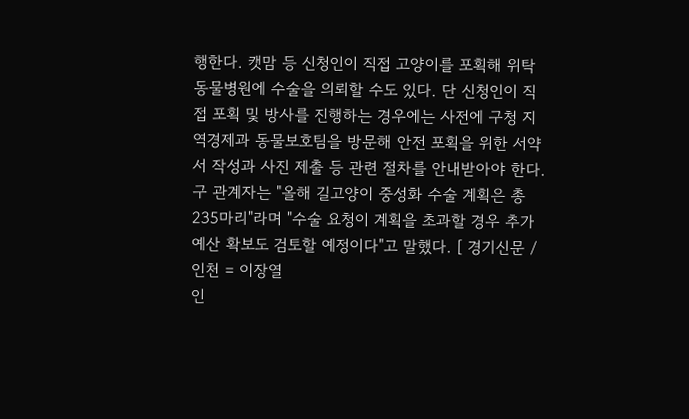행한다. 캣맘 등 신청인이 직접 고양이를 포획해 위탁 동물병원에 수술을 의뢰할 수도 있다. 단 신청인이 직접 포획 및 방사를 진행하는 경우에는 사전에 구청 지역경제과 동물보호팀을 방문해 안전 포획을 위한 서약서 작성과 사진 제출 등 관련 절차를 안내받아야 한다. 구 관계자는 "올해 길고양이 중성화 수술 계획은 총 235마리"라며 "수술 요청이 계획을 초과할 경우 추가 예산 확보도 검토할 예정이다"고 말했다. [ 경기신문 / 인천 = 이장열
인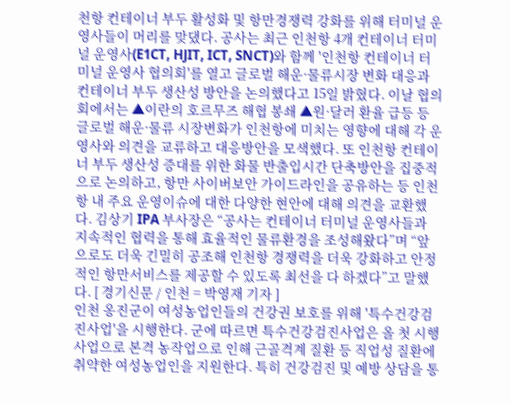천항 컨테이너 부두 활성화 및 항만경쟁력 강화를 위해 터미널 운영사들이 머리를 맞댔다. 공사는 최근 인천항 4개 컨테이너 터미널 운영사(E1CT, HJIT, ICT, SNCT)와 함께 '인천항 컨테이너 터미널 운영사 협의회'를 열고 글로벌 해운·물류시장 변화 대응과 컨테이너 부두 생산성 방안을 논의했다고 15일 밝혔다. 이날 협의회에서는 ▲이란의 호르무즈 해협 봉쇄 ▲원·달러 환율 급등 등 글로벌 해운·물류 시장변화가 인천항에 미치는 영향에 대해 각 운영사와 의견을 교류하고 대응방안을 모색했다. 또 인천항 컨테이너 부두 생산성 증대를 위한 화물 반출입시간 단축방안을 집중적으로 논의하고, 항만 사이버보안 가이드라인을 공유하는 등 인천항 내 주요 운영이슈에 대한 다양한 현안에 대해 의견을 교환했다. 김상기 IPA 부사장은 “공사는 컨테이너 터미널 운영사들과 지속적인 협력을 통해 효율적인 물류환경을 조성해왔다”며 “앞으로도 더욱 긴밀히 공조해 인천항 경쟁력을 더욱 강화하고 안정적인 항만서비스를 제공할 수 있도록 최선을 다 하겠다”고 말했다. [ 경기신문 / 인천 = 박영재 기자 ]
인천 옹진군이 여성농업인들의 건강권 보호를 위해 '특수건강검진사업'을 시행한다. 군에 따르면 특수건강검진사업은 올 첫 시행사업으로 본격 농작업으로 인해 근골격계 질환 등 직업성 질환에 취약한 여성농업인을 지원한다. 특히 건강검진 및 예방 상담을 통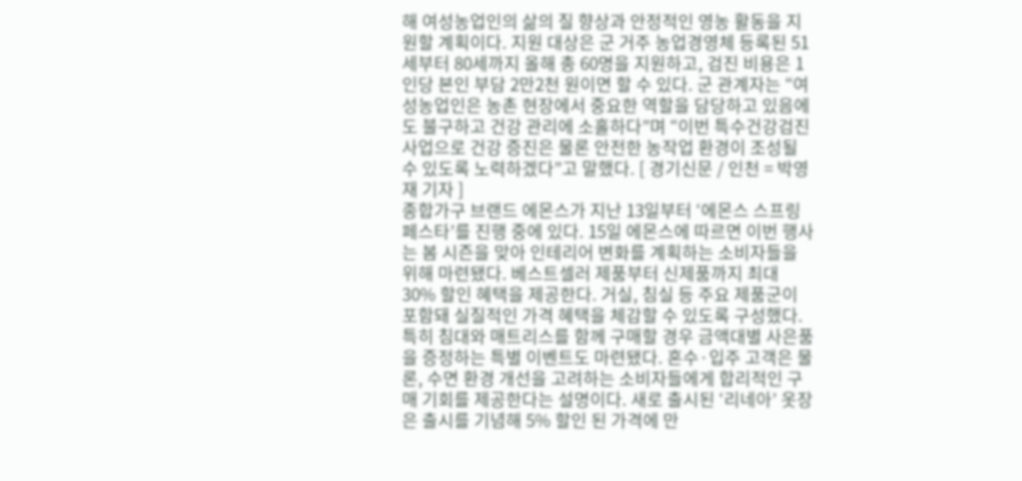해 여성농업인의 삶의 질 향상과 안정적인 영농 활동을 지원할 계획이다. 지원 대상은 군 거주 농업경영체 등록된 51세부터 80세까지 올해 총 60명을 지원하고, 검진 비용은 1인당 본인 부담 2만2천 원이면 할 수 있다. 군 관계자는 “여성농업인은 농촌 현장에서 중요한 역할을 담당하고 있음에도 불구하고 건강 관리에 소홀하다”며 “이번 특수건강검진사업으로 건강 증진은 물론 안전한 농작업 환경이 조성될 수 있도록 노력하겠다”고 말했다. [ 경기신문 / 인천 = 박영재 기자 ]
종합가구 브랜드 에몬스가 지난 13일부터 ‘에몬스 스프링 페스타’를 진행 중에 있다. 15일 에몬스에 따르면 이번 행사는 봄 시즌을 맞아 인테리어 변화를 계획하는 소비자들을 위해 마련됐다. 베스트셀러 제품부터 신제품까지 최대 30% 할인 혜택을 제공한다. 거실, 침실 등 주요 제품군이 포함돼 실질적인 가격 혜택을 체감할 수 있도록 구성했다. 특히 침대와 매트리스를 함께 구매할 경우 금액대별 사은품을 증정하는 특별 이벤트도 마련됐다. 혼수·입주 고객은 물론, 수면 환경 개선을 고려하는 소비자들에게 합리적인 구매 기회를 제공한다는 설명이다. 새로 출시된 ‘리네아’ 옷장은 출시를 기념해 5% 할인 된 가격에 만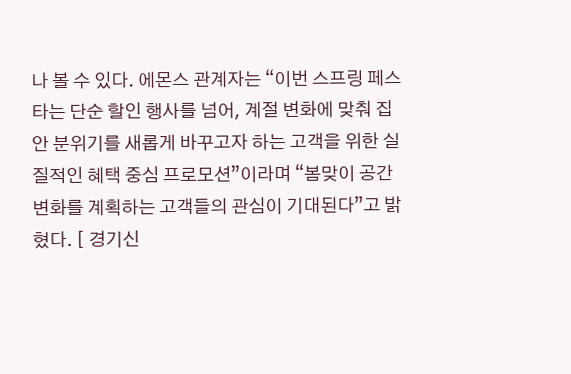나 볼 수 있다. 에몬스 관계자는 “이번 스프링 페스타는 단순 할인 행사를 넘어, 계절 변화에 맞춰 집 안 분위기를 새롭게 바꾸고자 하는 고객을 위한 실질적인 혜택 중심 프로모션”이라며 “봄맞이 공간 변화를 계획하는 고객들의 관심이 기대된다”고 밝혔다. [ 경기신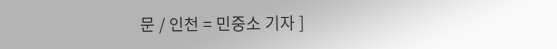문 / 인천 = 민중소 기자 ]